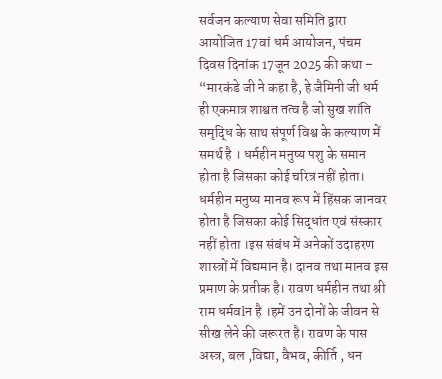सर्वजन कल्याण सेवा समिति द्वारा आयोजित 17वां धर्म आयोजन, पंचम दिवस दिनांक 17जून 2025 की कथा –
“मारकंडे जी ने कहा है, हे जैमिनी जी धर्म ही एकमात्र शाश्वत तत्व है जो सुख शांति समृद्धि के साथ संपूर्ण विश्व के कल्याण में समर्थ है । धर्महीन मनुष्य पशु के समान होता है जिसका कोई चरित्र नहीं होता। धर्महीन मनुष्य मानव रूप में हिंसक जानवर होता है जिसका कोई सिद्धांत एवं संस्कार नहीं होता ।इस संबंध में अनेकों उदाहरण शास्त्रों में विद्यमान है। दानव तथा मानव इस प्रमाण के प्रतीक है। रावण धर्महीन तथा श्री राम धर्मवlन है ।हमें उन दोनों के जीवन से सीख लेने की जरूरत है। रावण के पास अस्त्र, बल ,विद्या, वैभव, कीर्ति , धन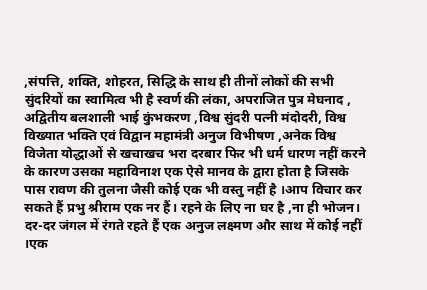,संपत्ति, शक्ति, शोहरत, सिद्धि के साथ ही तीनों लोकों की सभी सुंदरियों का स्वामित्व भी है स्वर्ण की लंका, अपराजित पुत्र मेघनाद , अद्वितीय बलशाली भाई कुंभकरण ,विश्व सुंदरी पत्नी मंदोदरी, विश्व विख्यात भक्ति एवं विद्वान महामंत्री अनुज विभीषण ,अनेक विश्व विजेता योद्धाओं से खचाखच भरा दरबार फिर भी धर्म धारण नहीं करने के कारण उसका महाविनाश एक ऐसे मानव के द्वारा होता है जिसके पास रावण की तुलना जैसी कोई एक भी वस्तु नहीं है ।आप विचार कर सकते हैं प्रभु श्रीराम एक नर हैं। रहने के लिए ना घर है ,ना ही भोजन। दर-दर जंगल में रंगते रहते हैं एक अनुज लक्ष्मण और साथ में कोई नहीं ।एक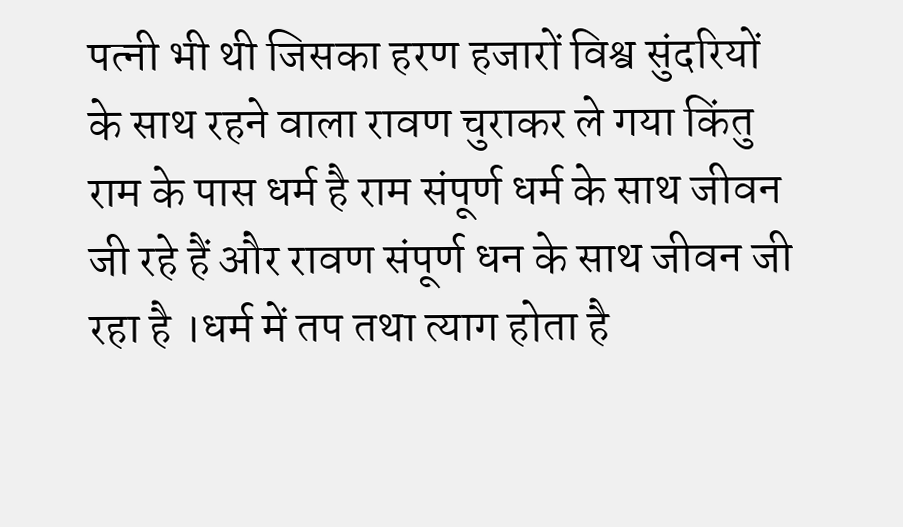पत्नी भी थी जिसका हरण हजारों विश्व सुंदरियों के साथ रहने वाला रावण चुराकर ले गया किंतु राम के पास धर्म है राम संपूर्ण धर्म के साथ जीवन जी रहे हैं और रावण संपूर्ण धन के साथ जीवन जी रहा है ।धर्म में तप तथा त्याग होता है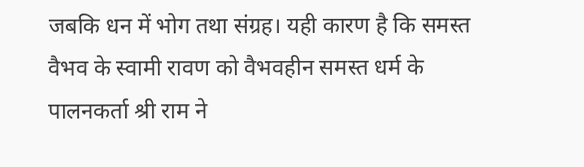जबकि धन में भोग तथा संग्रह। यही कारण है कि समस्त वैभव के स्वामी रावण को वैभवहीन समस्त धर्म के पालनकर्ता श्री राम ने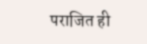पराजित ही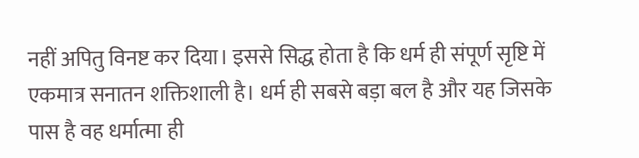नहीं अपितु विनष्ट कर दिया। इससे सिद्ध होता है कि धर्म ही संपूर्ण सृष्टि में एकमात्र सनातन शक्तिशाली है। धर्म ही सबसे बड़ा बल है और यह जिसके पास है वह धर्मात्मा ही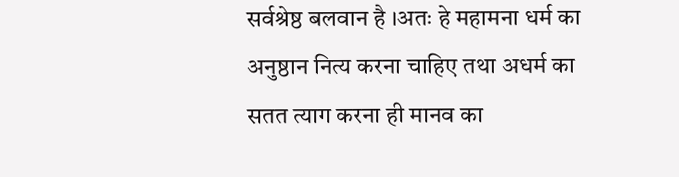सर्वश्रेष्ठ बलवान है ।अतः हे महामना धर्म का अनुष्ठान नित्य करना चाहिए तथा अधर्म का सतत त्याग करना ही मानव का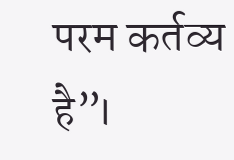परम कर्तव्य है”।